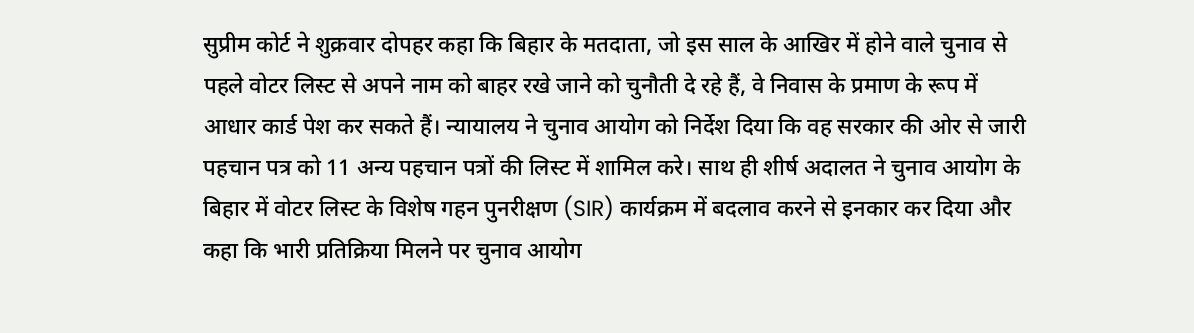सुप्रीम कोर्ट ने शुक्रवार दोपहर कहा कि बिहार के मतदाता, जो इस साल के आखिर में होने वाले चुनाव से पहले वोटर लिस्ट से अपने नाम को बाहर रखे जाने को चुनौती दे रहे हैं, वे निवास के प्रमाण के रूप में आधार कार्ड पेश कर सकते हैं। न्यायालय ने चुनाव आयोग को निर्देश दिया कि वह सरकार की ओर से जारी पहचान पत्र को 11 अन्य पहचान पत्रों की लिस्ट में शामिल करे। साथ ही शीर्ष अदालत ने चुनाव आयोग के बिहार में वोटर लिस्ट के विशेष गहन पुनरीक्षण (SIR) कार्यक्रम में बदलाव करने से इनकार कर दिया और कहा कि भारी प्रतिक्रिया मिलने पर चुनाव आयोग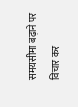समयसीमा बढ़ाने पर विचार कर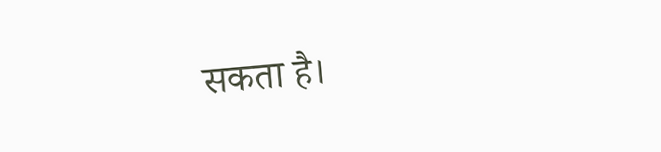सकता है।